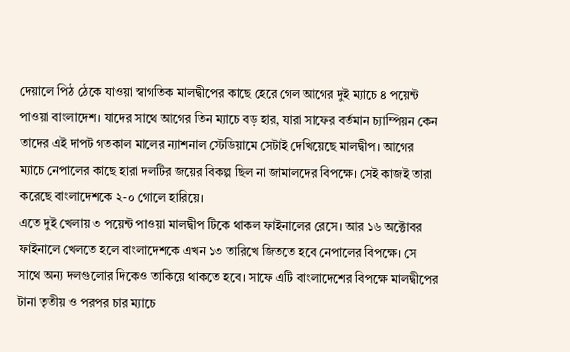দেয়ালে পিঠ ঠেকে যাওয়া স্বাগতিক মালদ্বীপের কাছে হেরে গেল আগের দুই ম্যাচে ৪ পয়েন্ট পাওয়া বাংলাদেশ। যাদের সাথে আগের তিন ম্যাচে বড় হার, যারা সাফের বর্তমান চ্যাম্পিয়ন কেন তাদের এই দাপট গতকাল মালের ন্যাশনাল স্টেডিয়ামে সেটাই দেখিয়েছে মালদ্বীপ। আগের ম্যাচে নেপালের কাছে হারা দলটির জয়ের বিকল্প ছিল না জামালদের বিপক্ষে। সেই কাজই তারা করেছে বাংলাদেশকে ২-০ গোলে হারিয়ে।
এতে দুই খেলায় ৩ পয়েন্ট পাওয়া মালদ্বীপ টিকে থাকল ফাইনালের রেসে। আর ১৬ অক্টোবর ফাইনালে খেলতে হলে বাংলাদেশকে এখন ১৩ তারিখে জিততে হবে নেপালের বিপক্ষে। সে সাথে অন্য দলগুলোর দিকেও তাকিয়ে থাকতে হবে। সাফে এটি বাংলাদেশের বিপক্ষে মালদ্বীপের টানা তৃতীয় ও পরপর চার ম্যাচে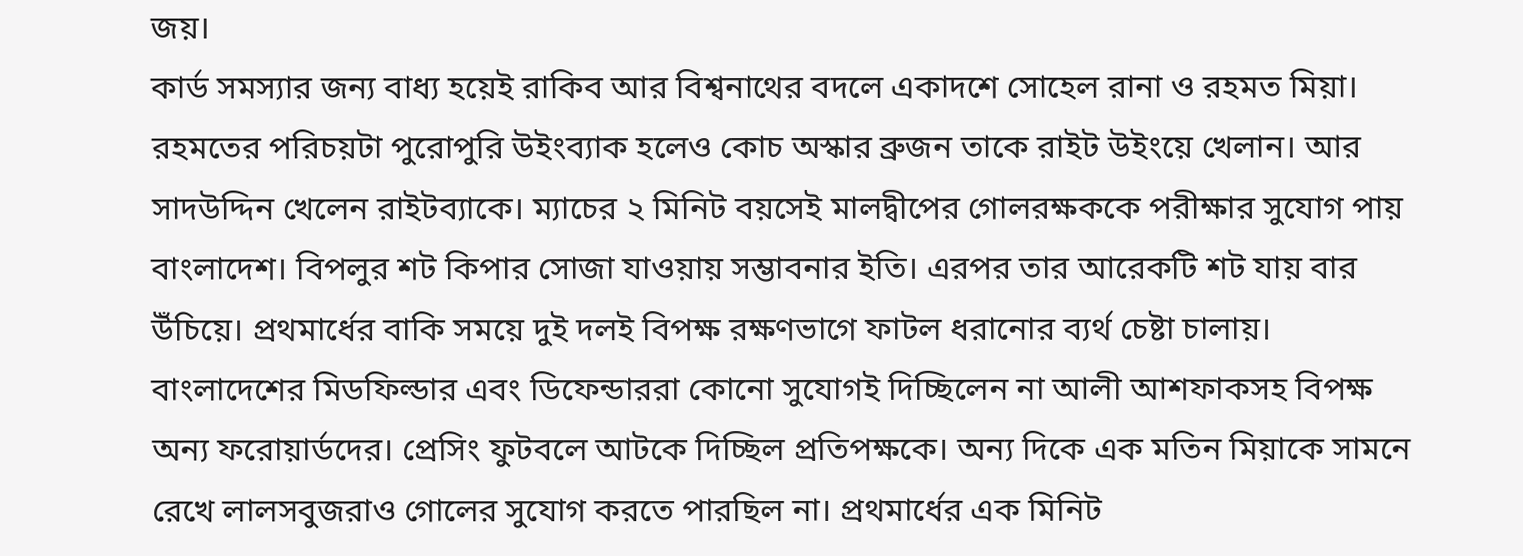জয়।
কার্ড সমস্যার জন্য বাধ্য হয়েই রাকিব আর বিশ্বনাথের বদলে একাদশে সোহেল রানা ও রহমত মিয়া। রহমতের পরিচয়টা পুরোপুরি উইংব্যাক হলেও কোচ অস্কার ব্রুজন তাকে রাইট উইংয়ে খেলান। আর সাদউদ্দিন খেলেন রাইটব্যাকে। ম্যাচের ২ মিনিট বয়সেই মালদ্বীপের গোলরক্ষককে পরীক্ষার সুযোগ পায় বাংলাদেশ। বিপলুর শট কিপার সোজা যাওয়ায় সম্ভাবনার ইতি। এরপর তার আরেকটি শট যায় বার উঁচিয়ে। প্রথমার্ধের বাকি সময়ে দুই দলই বিপক্ষ রক্ষণভাগে ফাটল ধরানোর ব্যর্থ চেষ্টা চালায়।
বাংলাদেশের মিডফিল্ডার এবং ডিফেন্ডাররা কোনো সুযোগই দিচ্ছিলেন না আলী আশফাকসহ বিপক্ষ অন্য ফরোয়ার্ডদের। প্রেসিং ফুটবলে আটকে দিচ্ছিল প্রতিপক্ষকে। অন্য দিকে এক মতিন মিয়াকে সামনে রেখে লালসবুজরাও গোলের সুযোগ করতে পারছিল না। প্রথমার্ধের এক মিনিট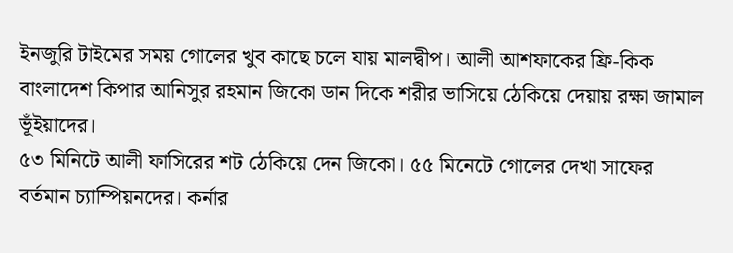ইনজুরি টাইমের সময় গোলের খুব কাছে চলে যায় মালদ্বীপ। আলী আশফাকের ফ্রি-কিক বাংলাদেশ কিপার আনিসুর রহমান জিকো ডান দিকে শরীর ভাসিয়ে ঠেকিয়ে দেয়ায় রক্ষা জামাল ভূঁইয়াদের।
৫৩ মিনিটে আলী ফাসিরের শট ঠেকিয়ে দেন জিকো। ৫৫ মিনেটে গোলের দেখা সাফের বর্তমান চ্যাম্পিয়নদের। কর্নার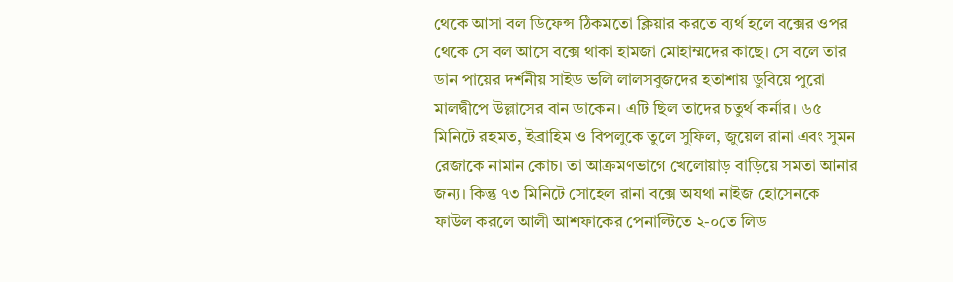থেকে আসা বল ডিফেন্স ঠিকমতো ক্লিয়ার করতে ব্যর্থ হলে বক্সের ওপর থেকে সে বল আসে বক্সে থাকা হামজা মোহাম্মদের কাছে। সে বলে তার ডান পায়ের দর্শনীয় সাইড ভলি লালসবুজদের হতাশায় ডুবিয়ে পুরো মালদ্বীপে উল্লাসের বান ডাকেন। এটি ছিল তাদের চতুর্থ কর্নার। ৬৫ মিনিটে রহমত, ইব্রাহিম ও বিপলুকে তুলে সুফিল, জুয়েল রানা এবং সুমন রেজাকে নামান কোচ। তা আক্রমণভাগে খেলোয়াড় বাড়িয়ে সমতা আনার জন্য। কিন্তু ৭৩ মিনিটে সোহেল রানা বক্সে অযথা নাইজ হোসেনকে ফাউল করলে আলী আশফাকের পেনাল্টিতে ২-০তে লিড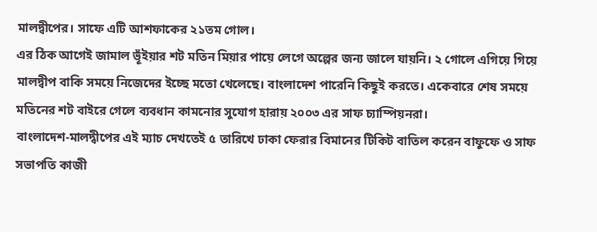মালদ্বীপের। সাফে এটি আশফাকের ২১তম গোল।
এর ঠিক আগেই জামাল ভূঁইয়ার শট মতিন মিয়ার পায়ে লেগে অল্পের জন্য জালে যায়নি। ২ গোলে এগিয়ে গিয়ে মালদ্বীপ বাকি সময়ে নিজেদের ইচ্ছে মতো খেলেছে। বাংলাদেশ পারেনি কিছুই করতে। একেবারে শেষ সময়ে মতিনের শট বাইরে গেলে ব্যবধান কামনোর সুযোগ হারায় ২০০৩ এর সাফ চ্যাম্পিয়নরা।
বাংলাদেশ-মালদ্বীপের এই ম্যাচ দেখতেই ৫ তারিখে ঢাকা ফেরার বিমানের টিকিট বাতিল করেন বাফুফে ও সাফ সভাপতি কাজী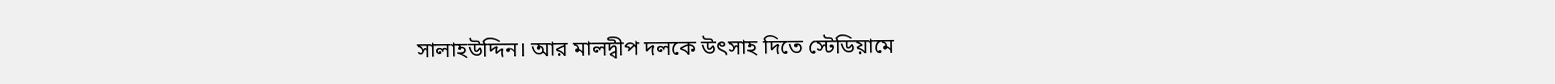সালাহউদ্দিন। আর মালদ্বীপ দলকে উৎসাহ দিতে স্টেডিয়ামে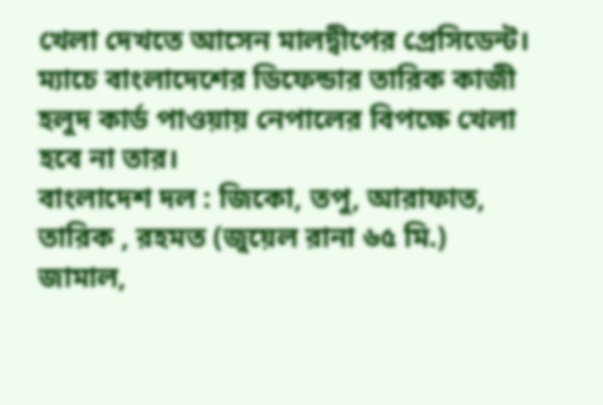খেলা দেখতে আসেন মালদ্বীপের প্রেসিডেন্ট।
ম্যাচে বাংলাদেশের ডিফেন্ডার তারিক কাজী হলুদ কার্ড পাওয়ায় নেপালের বিপক্ষে খেলা হবে না তার।
বাংলাদেশ দল : জিকো, তপু, আরাফাত, তারিক , রহমত (জুয়েল রানা ৬৫ মি.) জামাল,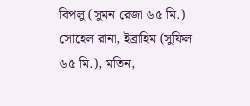বিপলু (সুমন রেজা ৬৫ মি.) সোহেল রানা, ইব্রাহিম (সুফিল ৬৫ মি.), মতিন,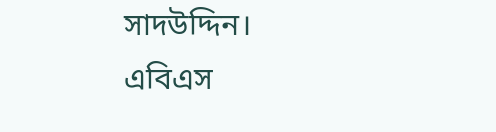সাদউদ্দিন।
এবিএস